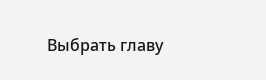Выбрать главу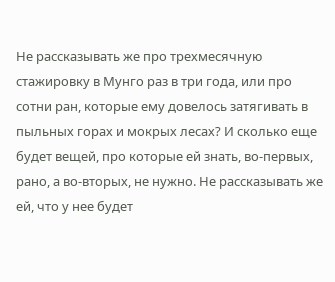Не рассказывать же про трехмесячную стажировку в Мунго раз в три года, или про сотни ран, которые ему довелось затягивать в пыльных горах и мокрых лесах? И сколько еще будет вещей, про которые ей знать, во-первых, рано, а во-вторых, не нужно. Не рассказывать же ей, что у нее будет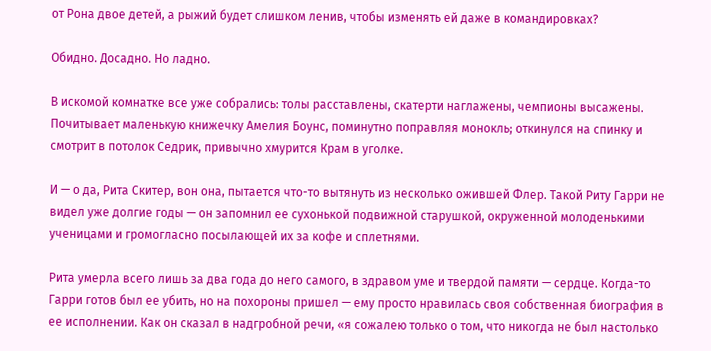от Рона двое детей, а рыжий будет слишком ленив, чтобы изменять ей даже в командировках?

Обидно. Досадно. Но ладно.

В искомой комнатке все уже собрались: толы расставлены, скатерти наглажены, чемпионы высажены. Почитывает маленькую книжечку Амелия Боунс, поминутно поправляя монокль; откинулся на спинку и смотрит в потолок Седрик, привычно хмурится Крам в уголке.

И — о да, Рита Скитер, вон она, пытается что-то вытянуть из несколько ожившей Флер. Такой Риту Гарри не видел уже долгие годы — он запомнил ее сухонькой подвижной старушкой, окруженной молоденькими ученицами и громогласно посылающей их за кофе и сплетнями.

Рита умерла всего лишь за два года до него самого, в здравом уме и твердой памяти — сердце. Когда-то Гарри готов был ее убить, но на похороны пришел — ему просто нравилась своя собственная биография в ее исполнении. Как он сказал в надгробной речи, «я сожалею только о том, что никогда не был настолько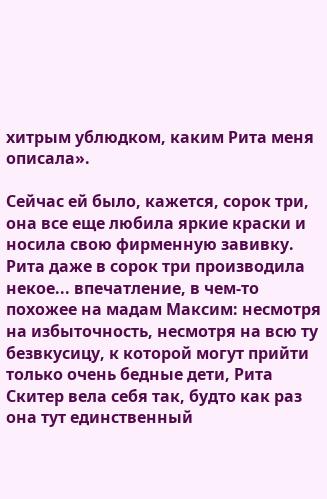хитрым ублюдком, каким Рита меня описала».

Сейчас ей было, кажется, сорок три, она все еще любила яркие краски и носила свою фирменную завивку. Рита даже в сорок три производила некое... впечатление, в чем-то похожее на мадам Максим: несмотря на избыточность, несмотря на всю ту безвкусицу, к которой могут прийти только очень бедные дети, Рита Скитер вела себя так, будто как раз она тут единственный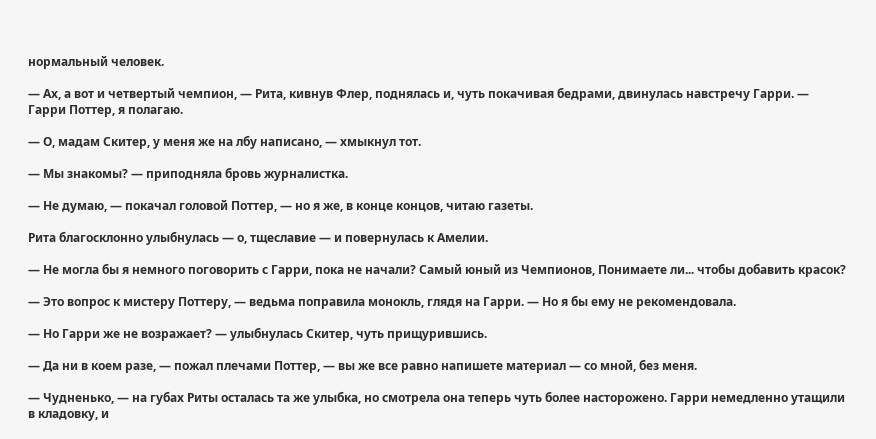нормальный человек.

— Ах, а вот и четвертый чемпион, — Рита, кивнув Флер, поднялась и, чуть покачивая бедрами, двинулась навстречу Гарри. — Гарри Поттер, я полагаю.

— О, мадам Скитер, у меня же на лбу написано, — хмыкнул тот.

— Мы знакомы? — приподняла бровь журналистка.

— Не думаю, — покачал головой Поттер, — но я же, в конце концов, читаю газеты.

Рита благосклонно улыбнулась — о, тщеславие — и повернулась к Амелии.

— Не могла бы я немного поговорить с Гарри, пока не начали? Самый юный из Чемпионов, Понимаете ли... чтобы добавить красок?

— Это вопрос к мистеру Поттеру, — ведьма поправила монокль, глядя на Гарри. — Но я бы ему не рекомендовала.

— Но Гарри же не возражает? — улыбнулась Скитер, чуть прищурившись.

— Да ни в коем разе, — пожал плечами Поттер, — вы же все равно напишете материал — со мной, без меня.

— Чудненько, — на губах Риты осталась та же улыбка, но смотрела она теперь чуть более насторожено. Гарри немедленно утащили в кладовку, и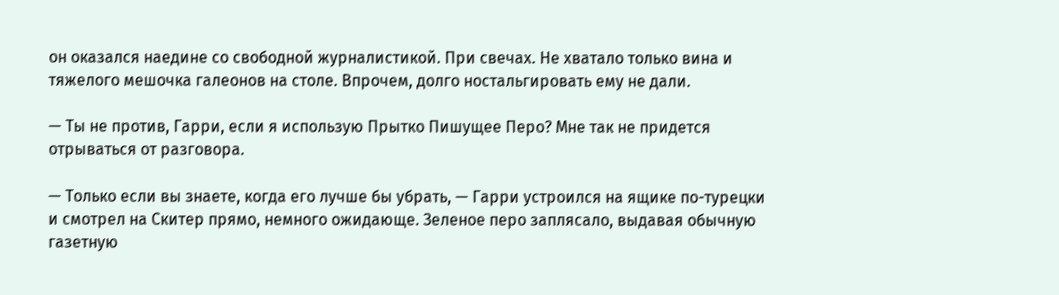он оказался наедине со свободной журналистикой. При свечах. Не хватало только вина и тяжелого мешочка галеонов на столе. Впрочем, долго ностальгировать ему не дали.

— Ты не против, Гарри, если я использую Прытко Пишущее Перо? Мне так не придется отрываться от разговора.

— Только если вы знаете, когда его лучше бы убрать, — Гарри устроился на ящике по-турецки и смотрел на Скитер прямо, немного ожидающе. Зеленое перо заплясало, выдавая обычную газетную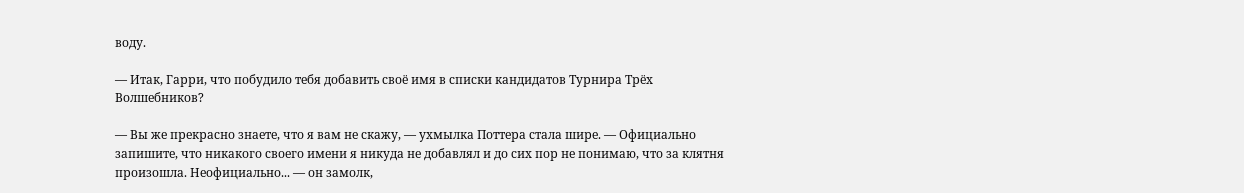воду.

— Итак, Гарри, что побудило тебя добавить своё имя в списки кандидатов Турнира Трёх Волшебников?

— Вы же прекрасно знаете, что я вам не скажу, — ухмылка Поттера стала шире. — Официально запишите, что никакого своего имени я никуда не добавлял и до сих пор не понимаю, что за клятня произошла. Неофициально... — он замолк,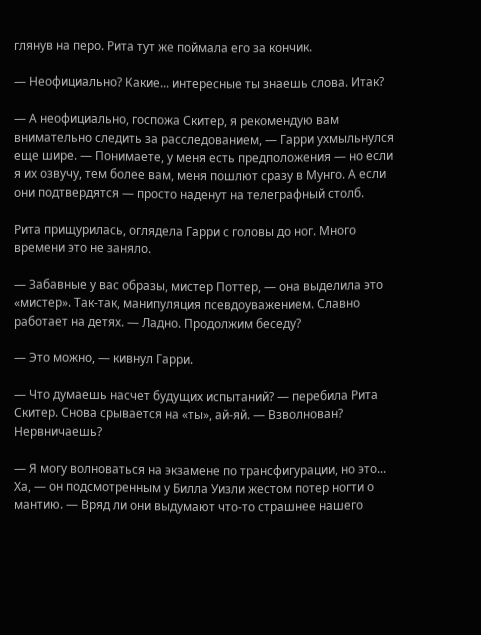глянув на перо. Рита тут же поймала его за кончик.

— Неофициально? Какие... интересные ты знаешь слова. Итак?

— А неофициально, госпожа Скитер, я рекомендую вам внимательно следить за расследованием, — Гарри ухмыльнулся еще шире. — Понимаете, у меня есть предположения — но если я их озвучу, тем более вам, меня пошлют сразу в Мунго. А если они подтвердятся — просто наденут на телеграфный столб.

Рита прищурилась, оглядела Гарри с головы до ног. Много времени это не заняло.

— Забавные у вас образы, мистер Поттер, — она выделила это «мистер». Так-так, манипуляция псевдоуважением. Славно работает на детях. — Ладно. Продолжим беседу?

— Это можно, — кивнул Гарри.

— Что думаешь насчет будущих испытаний? — перебила Рита Скитер. Снова срывается на «ты», ай-яй. — Взволнован? Нервничаешь?

— Я могу волноваться на экзамене по трансфигурации, но это... Ха, — он подсмотренным у Билла Уизли жестом потер ногти о мантию. — Вряд ли они выдумают что-то страшнее нашего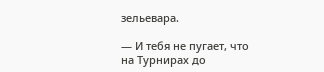зельевара.

— И тебя не пугает, что на Турнирах до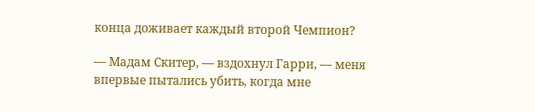конца доживает каждый второй Чемпион?

— Мадам Скитер, — вздохнул Гарри, — меня впервые пытались убить, когда мне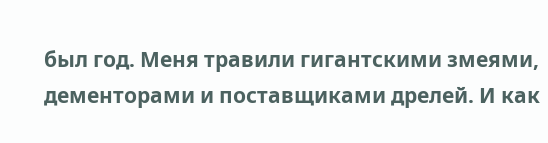был год. Меня травили гигантскими змеями, дементорами и поставщиками дрелей. И как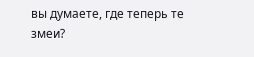вы думаете, где теперь те змеи?